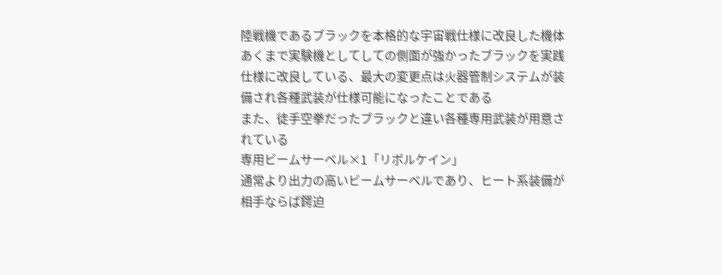陸戦機であるブラックを本格的な宇宙戦仕様に改良した機体
あくまで実験機としてしての側面が強かったブラックを実践仕様に改良している、最大の変更点は火器管制システムが装備され各種武装が仕様可能になったことである
また、徒手空拳だったブラックと違い各種専用武装が用意されている
専用ビームサーベル×1「リボルケイン」
通常より出力の高いビームサーベルであり、ヒート系装備が相手ならば鍔迫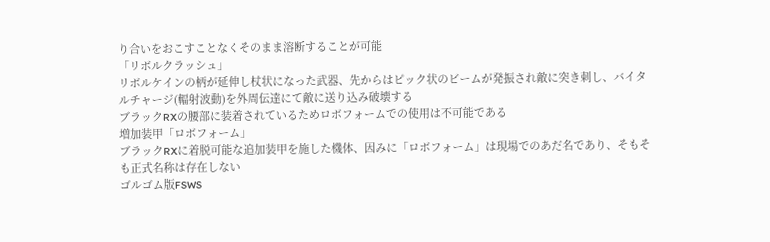り合いをおこすことなくそのまま溶断することが可能
「リボルクラッシュ」
リボルケインの柄が延伸し杖状になった武器、先からはピック状のビームが発振され敵に突き刺し、バイタルチャージ(輻射波動)を外周伝達にて敵に送り込み破壊する
ブラックRXの腰部に装着されているためロボフォームでの使用は不可能である
増加装甲「ロボフォーム」
ブラックRXに着脱可能な追加装甲を施した機体、因みに「ロボフォーム」は現場でのあだ名であり、そもそも正式名称は存在しない
ゴルゴム版FSWS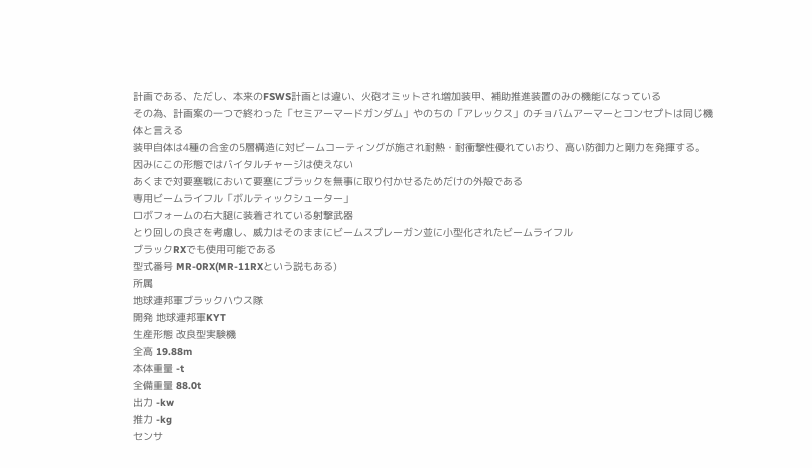計画である、ただし、本来のFSWS計画とは違い、火砲オミットされ増加装甲、補助推進装置のみの機能になっている
その為、計画案の一つで終わった「セミアーマードガンダム」やのちの「アレックス」のチョバムアーマーとコンセプトは同じ機体と言える
装甲自体は4種の合金の5層構造に対ビームコーティングが施され耐熱・耐衝撃性優れていおり、高い防御力と剛力を発揮する。
因みにこの形態ではバイタルチャージは使えない
あくまで対要塞戦において要塞にブラックを無事に取り付かせるためだけの外殻である
専用ビームライフル「ボルティックシューター」
ロボフォームの右大腿に装着されている射撃武器
とり回しの良さを考慮し、威力はそのままにビームスプレーガン並に小型化されたビームライフル
ブラックRXでも使用可能である
型式番号 MR-0RX(MR-11RXという説もある)
所属
地球連邦軍ブラックハウス隊
開発 地球連邦軍KYT
生産形態 改良型実験機
全高 19.88m
本体重量 -t
全備重量 88.0t
出力 -kw
推力 -kg
センサ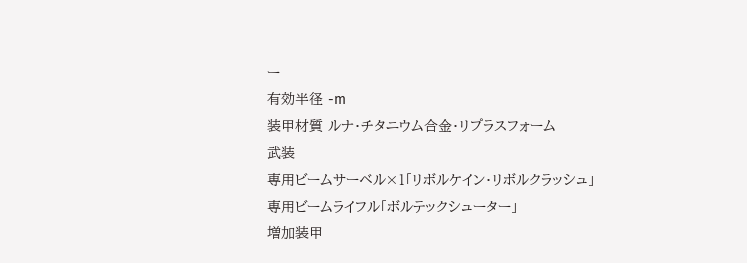ー
有効半径 -m
装甲材質 ルナ・チタニウム合金・リプラスフォーム
武装
専用ビームサーベル×1「リボルケイン・リボルクラッシュ」
専用ビームライフル「ボルテックシューター」
増加装甲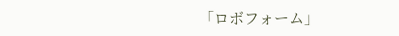「ロボフォーム」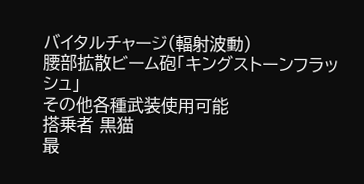バイタルチャージ(輻射波動)
腰部拡散ビーム砲「キングストーンフラッシュ」
その他各種武装使用可能
搭乗者 黒猫
最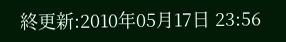終更新:2010年05月17日 23:56